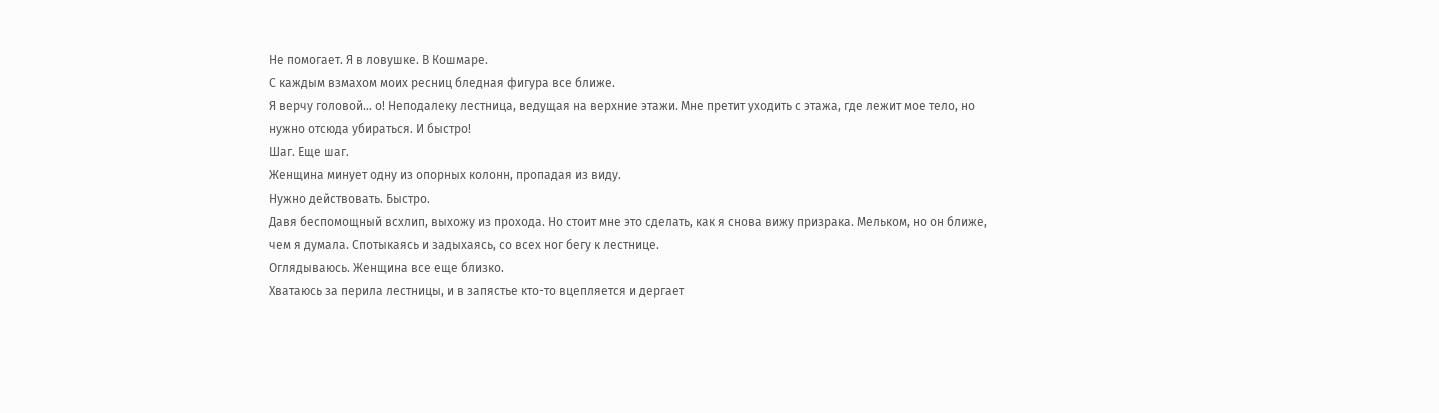Не помогает. Я в ловушке. В Кошмаре.
С каждым взмахом моих ресниц бледная фигура все ближе.
Я верчу головой… о! Неподалеку лестница, ведущая на верхние этажи. Мне претит уходить с этажа, где лежит мое тело, но нужно отсюда убираться. И быстро!
Шаг. Еще шаг.
Женщина минует одну из опорных колонн, пропадая из виду.
Нужно действовать. Быстро.
Давя беспомощный всхлип, выхожу из прохода. Но стоит мне это сделать, как я снова вижу призрака. Мельком, но он ближе, чем я думала. Спотыкаясь и задыхаясь, со всех ног бегу к лестнице.
Оглядываюсь. Женщина все еще близко.
Хватаюсь за перила лестницы, и в запястье кто-то вцепляется и дергает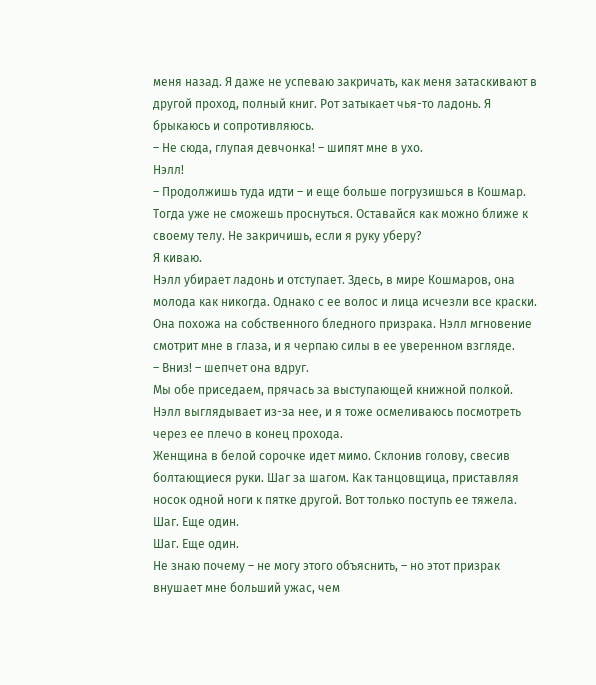меня назад. Я даже не успеваю закричать, как меня затаскивают в другой проход, полный книг. Рот затыкает чья-то ладонь. Я брыкаюсь и сопротивляюсь.
– Не сюда, глупая девчонка! – шипят мне в ухо.
Нэлл!
– Продолжишь туда идти – и еще больше погрузишься в Кошмар. Тогда уже не сможешь проснуться. Оставайся как можно ближе к своему телу. Не закричишь, если я руку уберу?
Я киваю.
Нэлл убирает ладонь и отступает. Здесь, в мире Кошмаров, она молода как никогда. Однако с ее волос и лица исчезли все краски. Она похожа на собственного бледного призрака. Нэлл мгновение смотрит мне в глаза, и я черпаю силы в ее уверенном взгляде.
– Вниз! – шепчет она вдруг.
Мы обе приседаем, прячась за выступающей книжной полкой. Нэлл выглядывает из-за нее, и я тоже осмеливаюсь посмотреть через ее плечо в конец прохода.
Женщина в белой сорочке идет мимо. Склонив голову, свесив болтающиеся руки. Шаг за шагом. Как танцовщица, приставляя носок одной ноги к пятке другой. Вот только поступь ее тяжела.
Шаг. Еще один.
Шаг. Еще один.
Не знаю почему – не могу этого объяснить, – но этот призрак внушает мне больший ужас, чем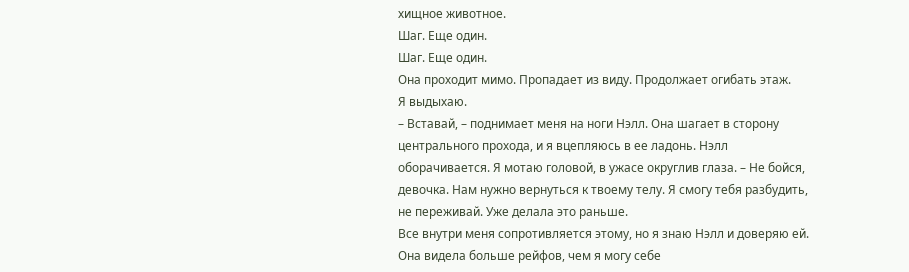хищное животное.
Шаг. Еще один.
Шаг. Еще один.
Она проходит мимо. Пропадает из виду. Продолжает огибать этаж.
Я выдыхаю.
– Вставай, – поднимает меня на ноги Нэлл. Она шагает в сторону центрального прохода, и я вцепляюсь в ее ладонь. Нэлл оборачивается. Я мотаю головой, в ужасе округлив глаза. – Не бойся, девочка. Нам нужно вернуться к твоему телу. Я смогу тебя разбудить, не переживай. Уже делала это раньше.
Все внутри меня сопротивляется этому, но я знаю Нэлл и доверяю ей. Она видела больше рейфов, чем я могу себе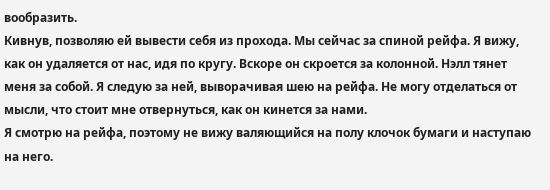вообразить.
Кивнув, позволяю ей вывести себя из прохода. Мы сейчас за спиной рейфа. Я вижу, как он удаляется от нас, идя по кругу. Вскоре он скроется за колонной. Нэлл тянет меня за собой. Я следую за ней, выворачивая шею на рейфа. Не могу отделаться от мысли, что стоит мне отвернуться, как он кинется за нами.
Я смотрю на рейфа, поэтому не вижу валяющийся на полу клочок бумаги и наступаю на него.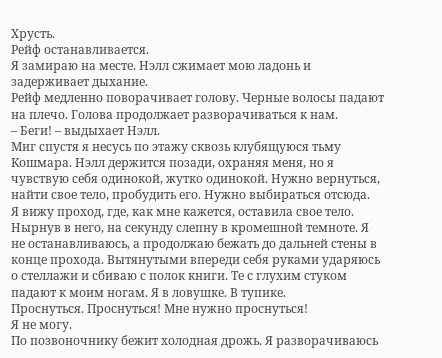Хрусть.
Рейф останавливается.
Я замираю на месте. Нэлл сжимает мою ладонь и задерживает дыхание.
Рейф медленно поворачивает голову. Черные волосы падают на плечо. Голова продолжает разворачиваться к нам.
– Беги! – выдыхает Нэлл.
Миг спустя я несусь по этажу сквозь клубящуюся тьму Кошмара. Нэлл держится позади, охраняя меня, но я чувствую себя одинокой, жутко одинокой. Нужно вернуться, найти свое тело, пробудить его. Нужно выбираться отсюда.
Я вижу проход, где, как мне кажется, оставила свое тело. Нырнув в него, на секунду слепну в кромешной темноте. Я не останавливаюсь, а продолжаю бежать до дальней стены в конце прохода. Вытянутыми впереди себя руками ударяюсь о стеллажи и сбиваю с полок книги. Те с глухим стуком падают к моим ногам. Я в ловушке. В тупике.
Проснуться. Проснуться! Мне нужно проснуться!
Я не могу.
По позвоночнику бежит холодная дрожь. Я разворачиваюсь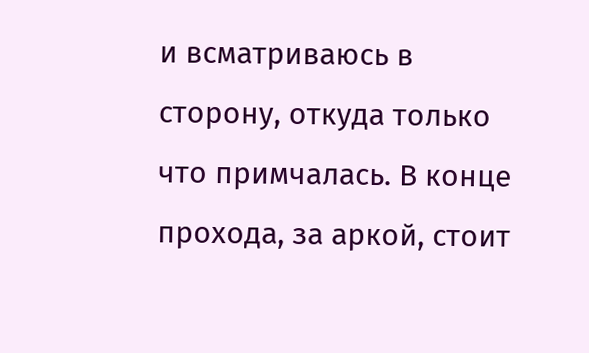и всматриваюсь в сторону, откуда только что примчалась. В конце прохода, за аркой, стоит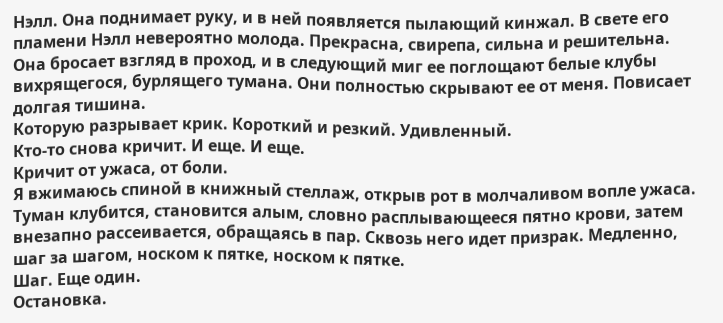Нэлл. Она поднимает руку, и в ней появляется пылающий кинжал. В свете его пламени Нэлл невероятно молода. Прекрасна, свирепа, сильна и решительна.
Она бросает взгляд в проход, и в следующий миг ее поглощают белые клубы вихрящегося, бурлящего тумана. Они полностью скрывают ее от меня. Повисает долгая тишина.
Которую разрывает крик. Короткий и резкий. Удивленный.
Кто-то снова кричит. И еще. И еще.
Кричит от ужаса, от боли.
Я вжимаюсь спиной в книжный стеллаж, открыв рот в молчаливом вопле ужаса.
Туман клубится, становится алым, словно расплывающееся пятно крови, затем внезапно рассеивается, обращаясь в пар. Сквозь него идет призрак. Медленно, шаг за шагом, носком к пятке, носком к пятке.
Шаг. Еще один.
Остановка.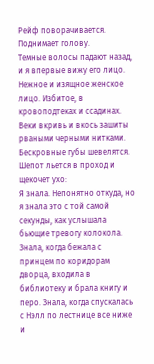Рейф поворачивается. Поднимает голову.
Темные волосы падают назад, и я впервые вижу его лицо. Нежное и изящное женское лицо. Избитое, в кровоподтеках и ссадинах. Веки вкривь и вкось зашиты рваными черными нитками.
Бескровные губы шевелятся. Шепот льется в проход и щекочет ухо:
Я знала. Непонятно откуда, но я знала это с той самой секунды, как услышала бьющие тревогу колокола. Знала, когда бежала с принцем по коридорам дворца, входила в библиотеку и брала книгу и перо. Знала, когда спускалась с Нэлл по лестнице все ниже и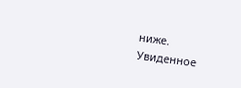ниже.
Увиденное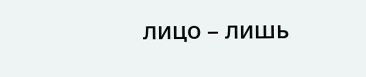лицо – лишь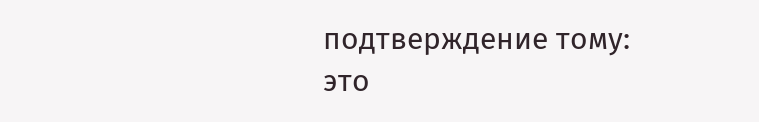подтверждение тому: это